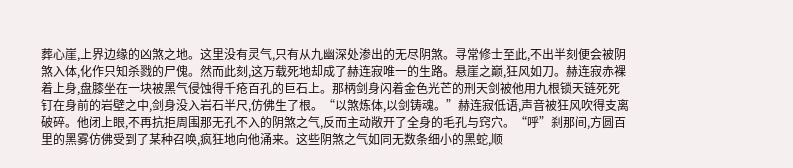葬心崖,上界边缘的凶煞之地。这里没有灵气,只有从九幽深处渗出的无尽阴煞。寻常修士至此,不出半刻便会被阴煞入体,化作只知杀戮的尸傀。然而此刻,这万载死地却成了赫连寂唯一的生路。悬崖之巅,狂风如刀。赫连寂赤裸着上身,盘膝坐在一块被黑气侵蚀得千疮百孔的巨石上。那柄剑身闪着金色光芒的刑天剑被他用九根锁天链死死钉在身前的岩壁之中,剑身没入岩石半尺,仿佛生了根。“以煞炼体,以剑铸魂。”赫连寂低语,声音被狂风吹得支离破碎。他闭上眼,不再抗拒周围那无孔不入的阴煞之气,反而主动敞开了全身的毛孔与窍穴。“呼”刹那间,方圆百里的黑雾仿佛受到了某种召唤,疯狂地向他涌来。这些阴煞之气如同无数条细小的黑蛇,顺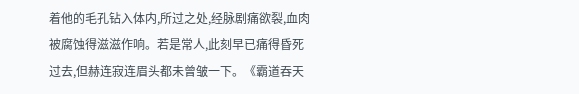着他的毛孔钻入体内,所过之处,经脉剧痛欲裂,血肉被腐蚀得滋滋作响。若是常人,此刻早已痛得昏死过去,但赫连寂连眉头都未曾皱一下。《霸道吞天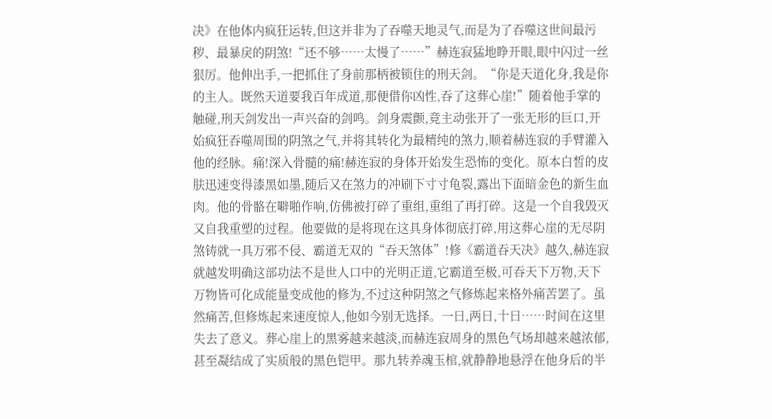决》在他体内疯狂运转,但这并非为了吞噬天地灵气,而是为了吞噬这世间最污秽、最暴戾的阴煞!“还不够……太慢了……”赫连寂猛地睁开眼,眼中闪过一丝狠厉。他伸出手,一把抓住了身前那柄被锁住的刑天剑。“你是天道化身,我是你的主人。既然天道要我百年成道,那便借你凶性,吞了这葬心崖!”随着他手掌的触碰,刑天剑发出一声兴奋的剑鸣。剑身震颤,竟主动张开了一张无形的巨口,开始疯狂吞噬周围的阴煞之气,并将其转化为最精纯的煞力,顺着赫连寂的手臂灌入他的经脉。痛!深入骨髓的痛!赫连寂的身体开始发生恐怖的变化。原本白皙的皮肤迅速变得漆黑如墨,随后又在煞力的冲刷下寸寸龟裂,露出下面暗金色的新生血肉。他的骨骼在噼啪作响,仿佛被打碎了重组,重组了再打碎。这是一个自我毁灭又自我重塑的过程。他要做的是将现在这具身体彻底打碎,用这葬心崖的无尽阴煞铸就一具万邪不侵、霸道无双的“吞天煞体”!修《霸道吞天决》越久,赫连寂就越发明确这部功法不是世人口中的光明正道,它霸道至极,可吞天下万物,天下万物皆可化成能量变成他的修为,不过这种阴煞之气修炼起来格外痛苦罢了。虽然痛苦,但修炼起来速度惊人,他如今别无选择。一日,两日,十日……时间在这里失去了意义。葬心崖上的黑雾越来越淡,而赫连寂周身的黑色气场却越来越浓郁,甚至凝结成了实质般的黑色铠甲。那九转养魂玉棺,就静静地悬浮在他身后的半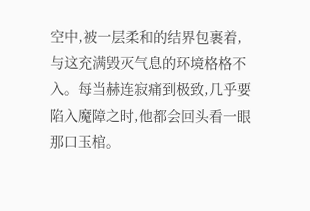空中,被一层柔和的结界包裹着,与这充满毁灭气息的环境格格不入。每当赫连寂痛到极致,几乎要陷入魔障之时,他都会回头看一眼那口玉棺。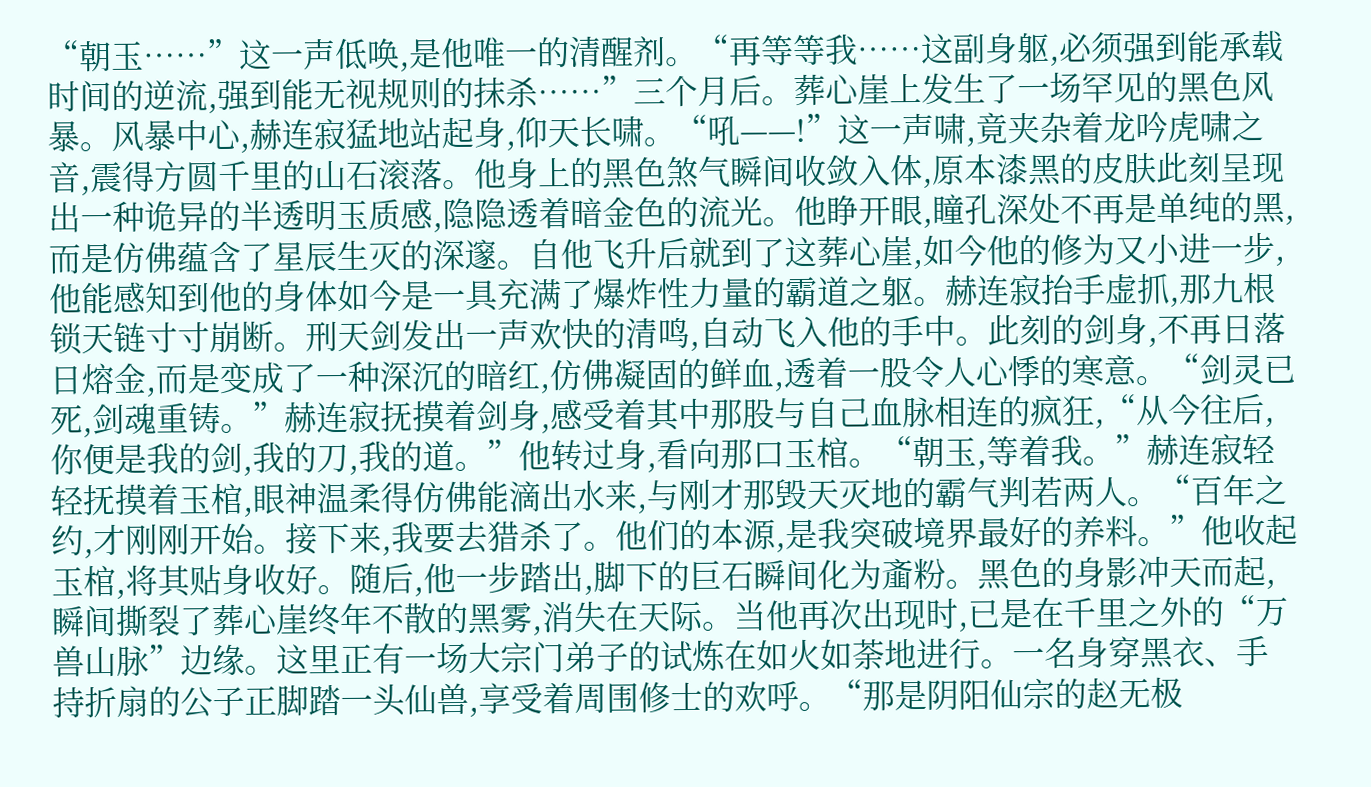“朝玉……”这一声低唤,是他唯一的清醒剂。“再等等我……这副身躯,必须强到能承载时间的逆流,强到能无视规则的抹杀……”三个月后。葬心崖上发生了一场罕见的黑色风暴。风暴中心,赫连寂猛地站起身,仰天长啸。“吼——!”这一声啸,竟夹杂着龙吟虎啸之音,震得方圆千里的山石滚落。他身上的黑色煞气瞬间收敛入体,原本漆黑的皮肤此刻呈现出一种诡异的半透明玉质感,隐隐透着暗金色的流光。他睁开眼,瞳孔深处不再是单纯的黑,而是仿佛蕴含了星辰生灭的深邃。自他飞升后就到了这葬心崖,如今他的修为又小进一步,他能感知到他的身体如今是一具充满了爆炸性力量的霸道之躯。赫连寂抬手虚抓,那九根锁天链寸寸崩断。刑天剑发出一声欢快的清鸣,自动飞入他的手中。此刻的剑身,不再日落日熔金,而是变成了一种深沉的暗红,仿佛凝固的鲜血,透着一股令人心悸的寒意。“剑灵已死,剑魂重铸。”赫连寂抚摸着剑身,感受着其中那股与自己血脉相连的疯狂,“从今往后,你便是我的剑,我的刀,我的道。”他转过身,看向那口玉棺。“朝玉,等着我。”赫连寂轻轻抚摸着玉棺,眼神温柔得仿佛能滴出水来,与刚才那毁天灭地的霸气判若两人。“百年之约,才刚刚开始。接下来,我要去猎杀了。他们的本源,是我突破境界最好的养料。”他收起玉棺,将其贴身收好。随后,他一步踏出,脚下的巨石瞬间化为齑粉。黑色的身影冲天而起,瞬间撕裂了葬心崖终年不散的黑雾,消失在天际。当他再次出现时,已是在千里之外的“万兽山脉”边缘。这里正有一场大宗门弟子的试炼在如火如荼地进行。一名身穿黑衣、手持折扇的公子正脚踏一头仙兽,享受着周围修士的欢呼。“那是阴阳仙宗的赵无极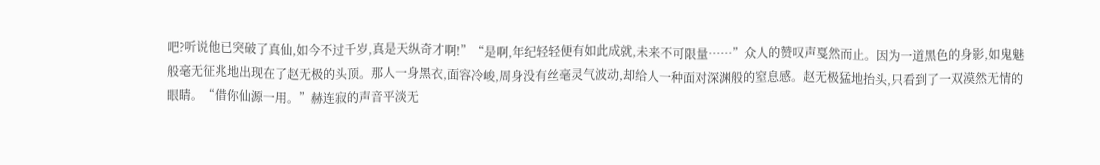吧?听说他已突破了真仙,如今不过千岁,真是天纵奇才啊!”“是啊,年纪轻轻便有如此成就,未来不可限量……”众人的赞叹声戛然而止。因为一道黑色的身影,如鬼魅般毫无征兆地出现在了赵无极的头顶。那人一身黑衣,面容冷峻,周身没有丝毫灵气波动,却给人一种面对深渊般的窒息感。赵无极猛地抬头,只看到了一双漠然无情的眼睛。“借你仙源一用。”赫连寂的声音平淡无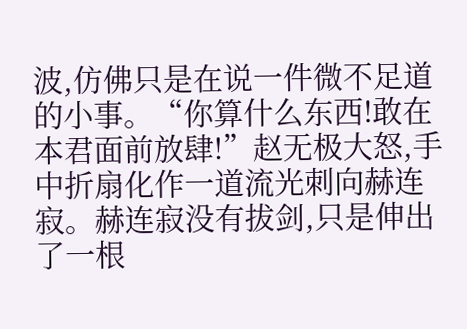波,仿佛只是在说一件微不足道的小事。“你算什么东西!敢在本君面前放肆!”赵无极大怒,手中折扇化作一道流光刺向赫连寂。赫连寂没有拔剑,只是伸出了一根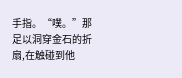手指。“噗。”那足以洞穿金石的折扇,在触碰到他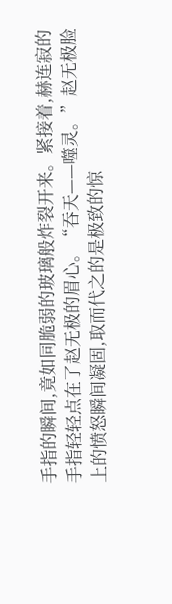手指的瞬间,竟如同脆弱的玻璃般炸裂开来。紧接着,赫连寂的手指轻轻点在了赵无极的眉心。“吞天——噬灵。”赵无极脸上的愤怒瞬间凝固,取而代之的是极致的惊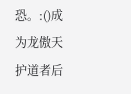恐。:()成为龙傲天护道者后